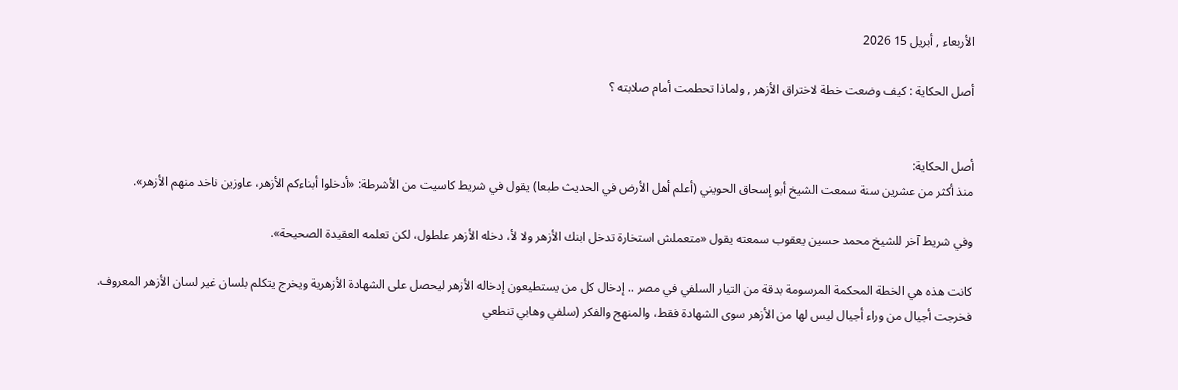الأربعاء , أبريل 15 2026

أصل الحكاية : كيف وضعت خطة لاختراق الأزهر , ولماذا تحطمت أمام صلابته ؟


أصل الحكاية:
منذ أكثر من عشرين سنة سمعت الشيخ أبو إسحاق الحويني (أعلم أهل الأرض في الحديث طبعا) يقول في شريط كاسيت من الأشرطة: «أدخلوا أبناءكم الأزهر، عاوزين ناخد منهم الأزهر».

وفي شريط آخر للشيخ محمد حسين يعقوب سمعته يقول «متعملش استخارة تدخل ابنك الأزهر ولا لأ، دخله الأزهر علطول، لكن تعلمه العقيدة الصحيحة».

كانت هذه هي الخطة المحكمة المرسومة بدقة من التيار السلفي في مصر .. إدخال كل من يستطيعون إدخاله الأزهر ليحصل على الشهادة الأزهرية ويخرج يتكلم بلسان غير لسان الأزهر المعروف.
فخرجت أجيال من وراء أجيال ليس لها من الأزهر سوى الشهادة فقط، والمنهج والفكر (سلفي وهابي تنطعي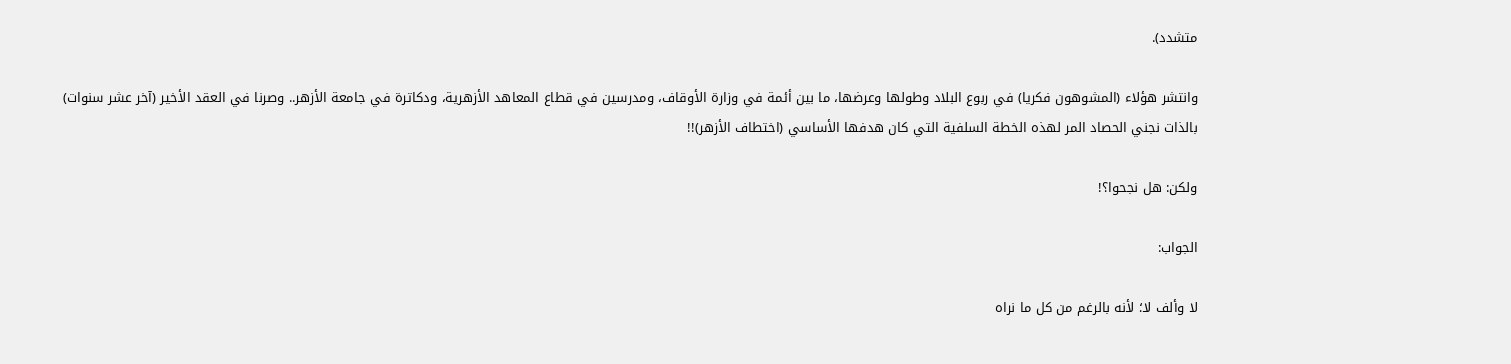متشدد).

وانتشر هؤلاء (المشوهون فكريا) في ربوع البلاد وطولها وعرضها، ما بين أئمة في وزارة الأوقاف، ومدرسين في قطاع المعاهد الأزهرية، ودكاترة في جامعة الأزهر.. وصرنا في العقد الأخير (آخر عشر سنوات) بالذات نجني الحصاد المر لهذه الخطة السلفية التي كان هدفها الأساسي (اختطاف الأزهر)!!

ولكن: هل نجحوا؟!

الجواب:

لا وألف لا؛ لأنه بالرغم من كل ما نراه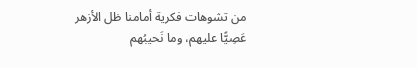من تشوهات فكرية أمامنا ظل الأزهر عَصِيًّا عليهم، وما نَحيبُهم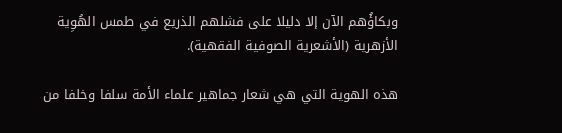وبكاؤُهم الآن إلا دليلا على فشلهم الذريع في طمس الهُوِية الأزهرية (الأشعرية الصوفية الفقهية).

هذه الهوية التي هي شعار جماهير علماء الأمة سلفا وخلفا من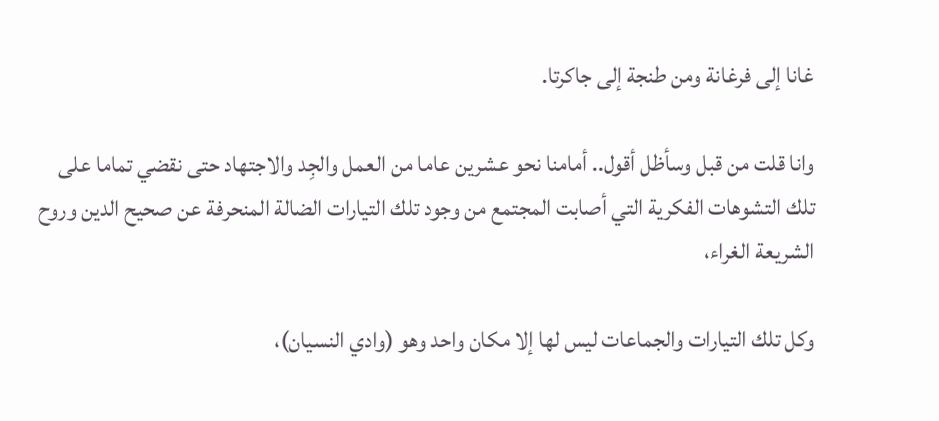غانا إلى فرغانة ومن طنجة إلى جاكرتا.

وانا قلت من قبل وسأظل أقول.. أمامنا نحو عشرين عاما من العمل والجِد والاجتهاد حتى نقضي تماما على تلك التشوهات الفكرية التي أصابت المجتمع من وجود تلك التيارات الضالة المنحرفة عن صحيح الدين وروح الشريعة الغراء،

وكل تلك التيارات والجماعات ليس لها إلا مكان واحد وهو (وادي النسيان)،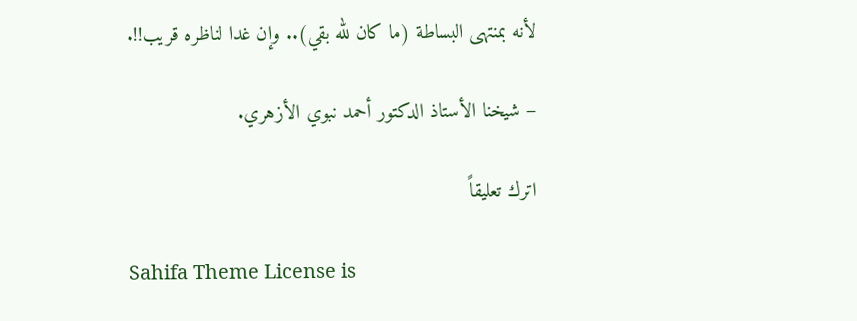لأنه بمنتهى البساطة (ما كان لله بقي).. وإن غدا لناظره قريب!!.

– شيخنا الأستاذ الدكتور أحمد نبوي الأزهري.

اترك تعليقاً

Sahifa Theme License is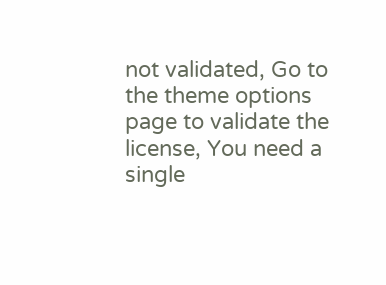not validated, Go to the theme options page to validate the license, You need a single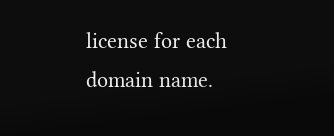license for each domain name.